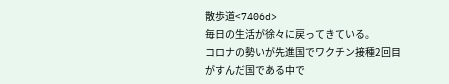散歩道<7406d>
毎日の生活が徐々に戻ってきている。
コロナの勢いが先進国でワクチン接種2回目がすんだ国である中で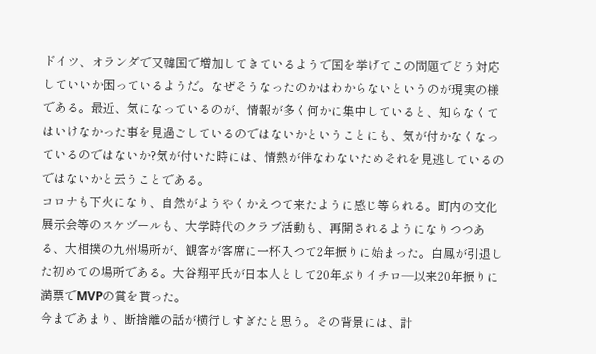ドイツ、オランダで又韓国で増加してきているようで国を挙げてこの問題でどう対応していいか困っているようだ。なぜそうなったのかはわからないというのが現実の様である。最近、気になっているのが、情報が多く何かに集中していると、知らなくてはいけなかった事を見過ごしているのではないかということにも、気が付かなくなっているのではないか?気が付いた時には、情熱が伴なわないためそれを見逃しているのではないかと云うことである。
コロナも下火になり、自然がようやくかえつて来たように感じ等られる。町内の文化展示会等のスケヅールも、大学時代のクラブ活動も、再開されるようになりつつある、大相撲の九州場所が、観客が客席に一杯入つて2年振りに始まった。白鳳が引退した初めての場所である。大谷翔平氏が日本人として20年ぶりイチロ―以来20年振りに満票でMVPの賞を貰った。
今まであまり、断捨離の話が横行しすぎたと思う。その背景には、計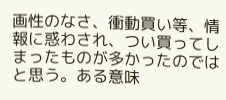画性のなさ、衝動買い等、情報に惑わされ、つい買ってしまったものが多かったのではと思う。ある意味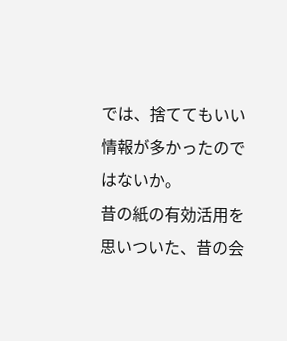では、捨ててもいい情報が多かったのではないか。
昔の紙の有効活用を思いついた、昔の会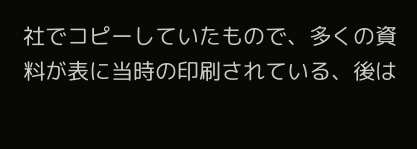社でコピーしていたもので、多くの資料が表に当時の印刷されている、後は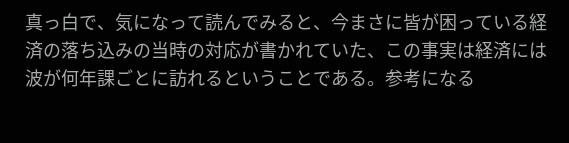真っ白で、気になって読んでみると、今まさに皆が困っている経済の落ち込みの当時の対応が書かれていた、この事実は経済には波が何年課ごとに訪れるということである。参考になる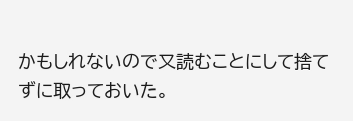かもしれないので又読むことにして捨てずに取っておいた。